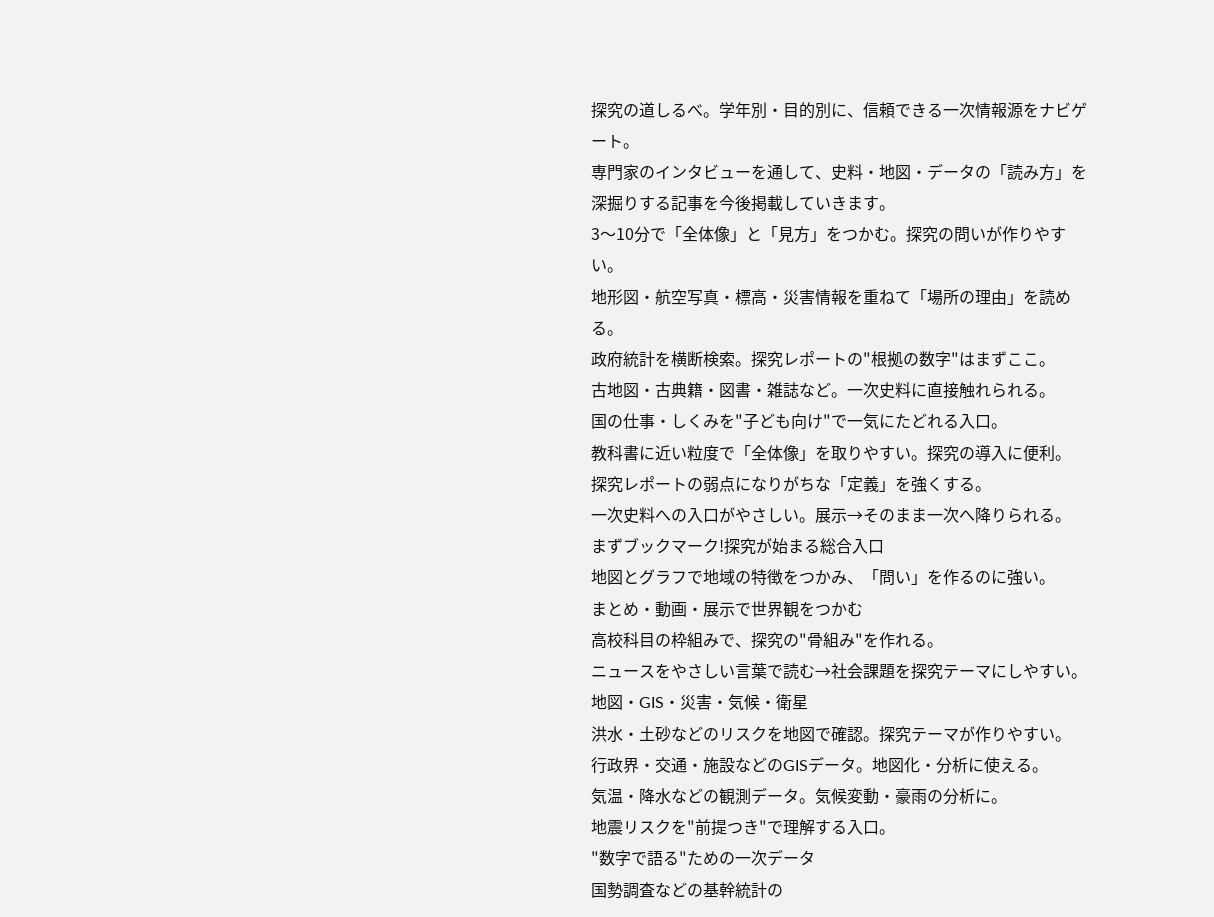探究の道しるべ。学年別・目的別に、信頼できる一次情報源をナビゲート。
専門家のインタビューを通して、史料・地図・データの「読み方」を深掘りする記事を今後掲載していきます。
3〜10分で「全体像」と「見方」をつかむ。探究の問いが作りやすい。
地形図・航空写真・標高・災害情報を重ねて「場所の理由」を読める。
政府統計を横断検索。探究レポートの"根拠の数字"はまずここ。
古地図・古典籍・図書・雑誌など。一次史料に直接触れられる。
国の仕事・しくみを"子ども向け"で一気にたどれる入口。
教科書に近い粒度で「全体像」を取りやすい。探究の導入に便利。
探究レポートの弱点になりがちな「定義」を強くする。
一次史料への入口がやさしい。展示→そのまま一次へ降りられる。
まずブックマーク!探究が始まる総合入口
地図とグラフで地域の特徴をつかみ、「問い」を作るのに強い。
まとめ・動画・展示で世界観をつかむ
高校科目の枠組みで、探究の"骨組み"を作れる。
ニュースをやさしい言葉で読む→社会課題を探究テーマにしやすい。
地図・GIS・災害・気候・衛星
洪水・土砂などのリスクを地図で確認。探究テーマが作りやすい。
行政界・交通・施設などのGISデータ。地図化・分析に使える。
気温・降水などの観測データ。気候変動・豪雨の分析に。
地震リスクを"前提つき"で理解する入口。
"数字で語る"ための一次データ
国勢調査などの基幹統計の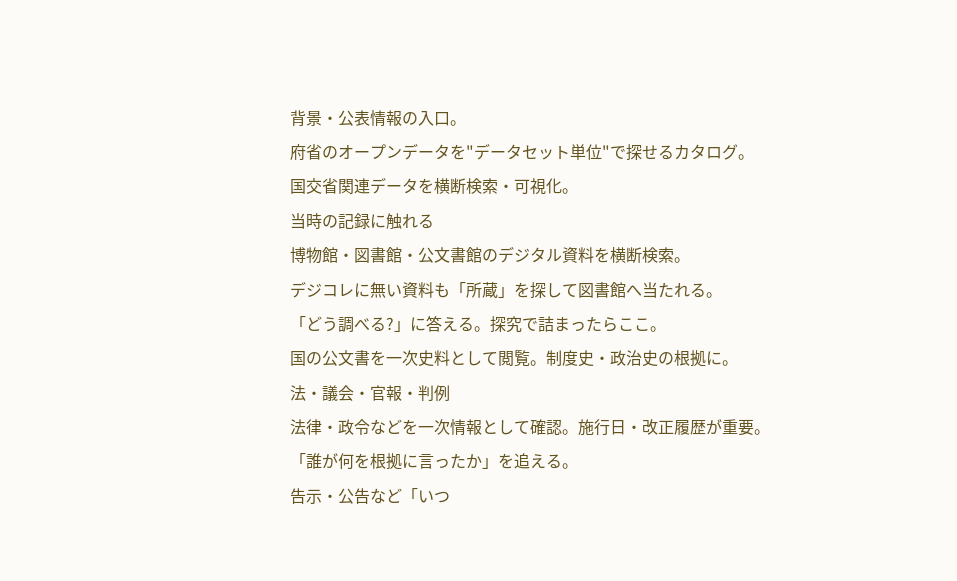背景・公表情報の入口。
府省のオープンデータを"データセット単位"で探せるカタログ。
国交省関連データを横断検索・可視化。
当時の記録に触れる
博物館・図書館・公文書館のデジタル資料を横断検索。
デジコレに無い資料も「所蔵」を探して図書館へ当たれる。
「どう調べる?」に答える。探究で詰まったらここ。
国の公文書を一次史料として閲覧。制度史・政治史の根拠に。
法・議会・官報・判例
法律・政令などを一次情報として確認。施行日・改正履歴が重要。
「誰が何を根拠に言ったか」を追える。
告示・公告など「いつ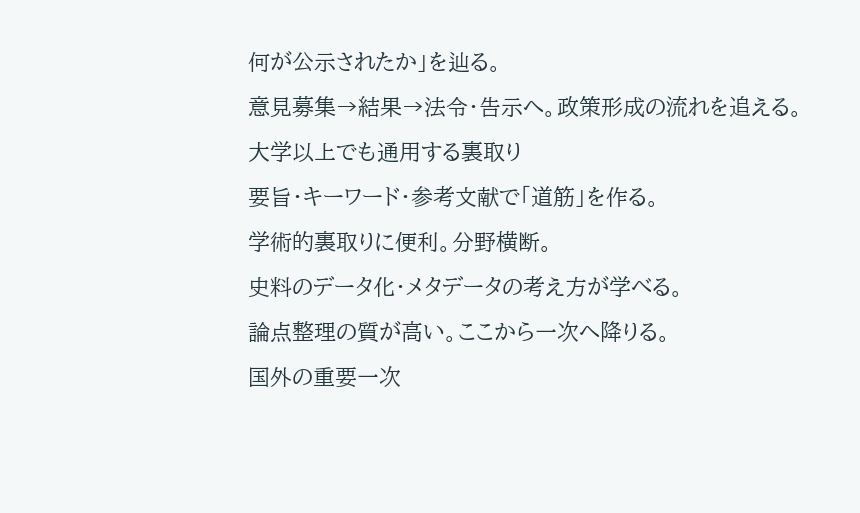何が公示されたか」を辿る。
意見募集→結果→法令・告示へ。政策形成の流れを追える。
大学以上でも通用する裏取り
要旨・キーワード・参考文献で「道筋」を作る。
学術的裏取りに便利。分野横断。
史料のデータ化・メタデータの考え方が学べる。
論点整理の質が高い。ここから一次へ降りる。
国外の重要一次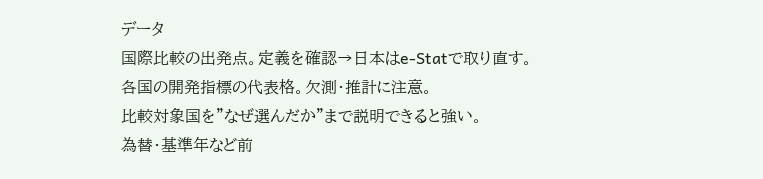データ
国際比較の出発点。定義を確認→日本はe-Statで取り直す。
各国の開発指標の代表格。欠測・推計に注意。
比較対象国を"なぜ選んだか"まで説明できると強い。
為替・基準年など前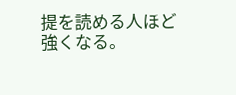提を読める人ほど強くなる。